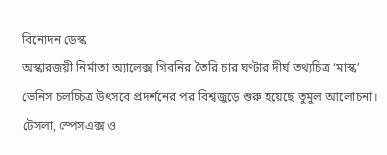বিনোদন ডেস্ক
অস্কারজয়ী নির্মাতা অ্যালেক্স গিবনির তৈরি চার ঘণ্টার দীর্ঘ তথ্যচিত্র ‘মাস্ক’ ভেনিস চলচ্চিত্র উৎসবে প্রদর্শনের পর বিশ্বজুড়ে শুরু হয়েছে তুমুল আলোচনা। টেসলা, স্পেসএক্স ও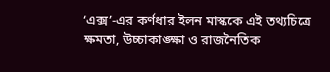‘এক্স’-এর কর্ণধার ইলন মাস্ককে এই তথ্যচিত্রে ক্ষমতা, উচ্চাকাঙ্ক্ষা ও রাজনৈতিক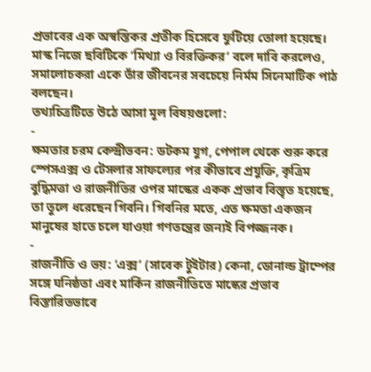প্রভাবের এক অস্বস্তিকর প্রতীক হিসেবে ফুটিয়ে তোলা হয়েছে। মাস্ক নিজে ছবিটিকে ‘মিথ্যা ও বিরক্তিকর’ বলে দাবি করলেও, সমালোচকরা একে তাঁর জীবনের সবচেয়ে নির্মম সিনেমাটিক পাঠ বলছেন।
তথ্যচিত্রটিতে উঠে আসা মূল বিষয়গুলো:
-
ক্ষমতার চরম কেন্দ্রীভবন: ডটকম যুগ, পেপাল থেকে শুরু করে স্পেসএক্স ও টেসলার সাফল্যের পর কীভাবে প্রযুক্তি, কৃত্রিম বুদ্ধিমত্তা ও রাজনীতির ওপর মাস্কের একক প্রভাব বিস্তৃত হয়েছে, তা তুলে ধরেছেন গিবনি। গিবনির মতে, এত ক্ষমতা একজন মানুষের হাতে চলে যাওয়া গণতন্ত্রের জন্যই বিপজ্জনক।
-
রাজনীতি ও ভয়: ‘এক্স’ (সাবেক টুইটার) কেনা, ডোনাল্ড ট্রাম্পের সঙ্গে ঘনিষ্ঠতা এবং মার্কিন রাজনীতিতে মাস্কের প্রভাব বিস্তারিতভাবে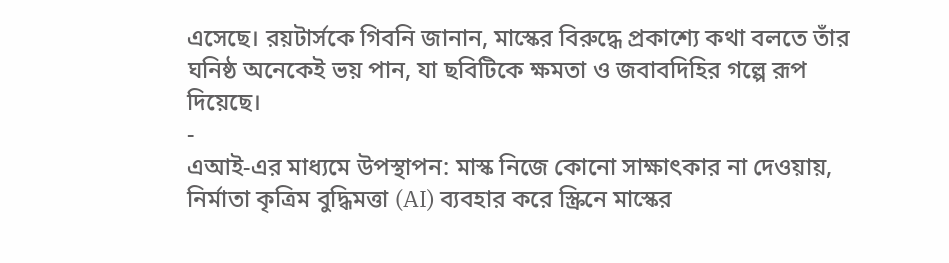এসেছে। রয়টার্সকে গিবনি জানান, মাস্কের বিরুদ্ধে প্রকাশ্যে কথা বলতে তাঁর ঘনিষ্ঠ অনেকেই ভয় পান, যা ছবিটিকে ক্ষমতা ও জবাবদিহির গল্পে রূপ দিয়েছে।
-
এআই-এর মাধ্যমে উপস্থাপন: মাস্ক নিজে কোনো সাক্ষাৎকার না দেওয়ায়, নির্মাতা কৃত্রিম বুদ্ধিমত্তা (AI) ব্যবহার করে স্ক্রিনে মাস্কের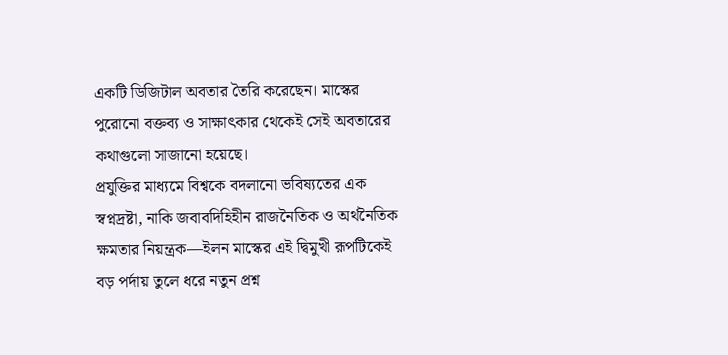একটি ডিজিটাল অবতার তৈরি করেছেন। মাস্কের পুরোনো বক্তব্য ও সাক্ষাৎকার থেকেই সেই অবতারের কথাগুলো সাজানো হয়েছে।
প্রযুক্তির মাধ্যমে বিশ্বকে বদলানো ভবিষ্যতের এক স্বপ্নদ্রষ্টা, নাকি জবাবদিহিহীন রাজনৈতিক ও অর্থনৈতিক ক্ষমতার নিয়ন্ত্রক—ইলন মাস্কের এই দ্বিমুখী রূপটিকেই বড় পর্দায় তুলে ধরে নতুন প্রশ্ন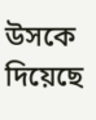উসকে দিয়েছে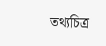তথ্যচিত্র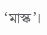‘মাস্ক’।